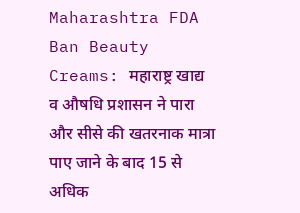Maharashtra FDA Ban Beauty Creams: महाराष्ट्र खाद्य व औषधि प्रशासन ने पारा और सीसे की खतरनाक मात्रा पाए जाने के बाद 15 से अधिक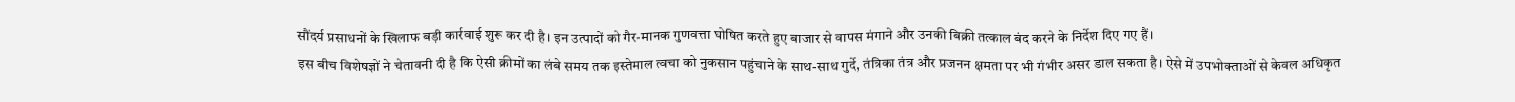सौंदर्य प्रसाधनों के खिलाफ बड़ी कार्रवाई शुरू कर दी है। इन उत्पादों को गैर-मानक गुणवत्ता घोषित करते हुए बाजार से वापस मंगाने और उनकी बिक्री तत्काल बंद करने के निर्देश दिए गए हैं।
इस बीच विशेषज्ञों ने चेतावनी दी है कि ऐसी क्रीमों का लंबे समय तक इस्तेमाल त्वचा को नुकसान पहुंचाने के साथ-साथ गुर्दे, तंत्रिका तंत्र और प्रजनन क्षमता पर भी गंभीर असर डाल सकता है। ऐसे में उपभोक्ताओं से केवल अधिकृत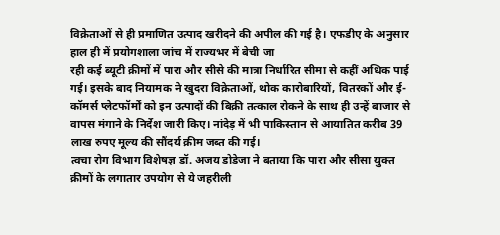विक्रेताओं से ही प्रमाणित उत्पाद खरीदने की अपील की गई है। एफडीए के अनुसार हाल ही में प्रयोगशाला जांच में राज्यभर में बेची जा
रही कई ब्यूटी क्रीमों में पारा और सीसे की मात्रा निर्धारित सीमा से कहीं अधिक पाई गई। इसके बाद नियामक ने खुदरा विक्रेताओं, थोक कारोबारियों, वितरकों और ई-कॉमर्स प्लेटफॉर्मों को इन उत्पादों की बिक्री तत्काल रोकने के साथ ही उन्हें बाजार से वापस मंगाने के निर्देश जारी किए। नांदेड़ में भी पाकिस्तान से आयातित करीब 39 लाख रुपए मूल्य की सौंदर्य क्रीम जब्त की गई।
त्वचा रोग विभाग विशेषज्ञ डॉ. अजय डोडेजा ने बताया कि पारा और सीसा युक्त क्रीमों के लगातार उपयोग से ये जहरीली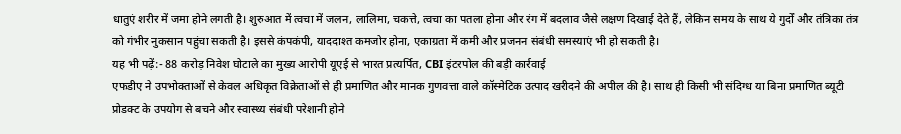धातुएं शरीर में जमा होने लगती है। शुरुआत में त्वचा में जलन, लालिमा, चकत्ते, त्वचा का पतला होना और रंग में बदलाव जैसे लक्षण दिखाई देते हैं, लेकिन समय के साथ ये गुर्दों और तंत्रिका तंत्र को गंभीर नुकसान पहुंचा सकती है। इससे कंपकंपी, याददाश्त कमजोर होना, एकाग्रता में कमी और प्रजनन संबंधी समस्याएं भी हो सकती है।
यह भी पढ़ें:- 88 करोड़ निवेश घोटाले का मुख्य आरोपी यूएई से भारत प्रत्यर्पित, CBI इंटरपोल की बड़ी कार्रवाई
एफडीए ने उपभोक्ताओं से केवल अधिकृत विक्रेताओं से ही प्रमाणित और मानक गुणवत्ता वाले कॉस्मेटिक उत्पाद खरीदने की अपील की है। साथ ही किसी भी संदिग्ध या बिना प्रमाणित ब्यूटी प्रोडक्ट के उपयोग से बचने और स्वास्थ्य संबंधी परेशानी होने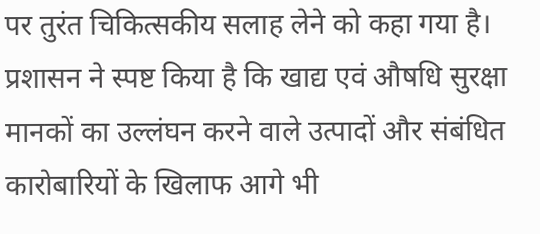पर तुरंत चिकित्सकीय सलाह लेने को कहा गया है। प्रशासन ने स्पष्ट किया है कि खाद्य एवं औषधि सुरक्षा मानकों का उल्लंघन करने वाले उत्पादों और संबंधित कारोबारियों के खिलाफ आगे भी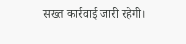सख्त कार्रवाई जारी रहेगी।